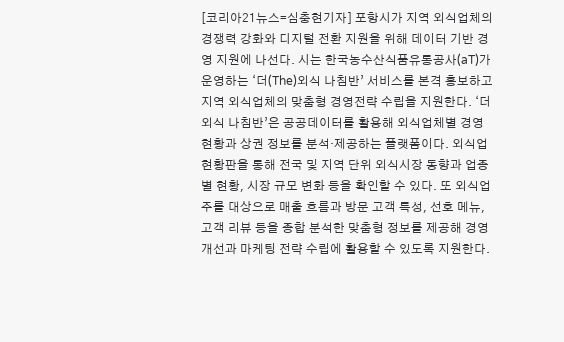[코리아21뉴스=심충현기자] 포항시가 지역 외식업체의 경쟁력 강화와 디지털 전환 지원을 위해 데이터 기반 경영 지원에 나선다. 시는 한국농수산식품유통공사(aT)가 운영하는 ‘더(The)외식 나침반’ 서비스를 본격 홍보하고 지역 외식업체의 맞춤형 경영전략 수립을 지원한다. ‘더외식 나침반’은 공공데이터를 활용해 외식업체별 경영 현황과 상권 정보를 분석·제공하는 플랫폼이다. 외식업 현황판을 통해 전국 및 지역 단위 외식시장 동향과 업종별 현황, 시장 규모 변화 등을 확인할 수 있다. 또 외식업주를 대상으로 매출 흐름과 방문 고객 특성, 선호 메뉴, 고객 리뷰 등을 종합 분석한 맞춤형 정보를 제공해 경영 개선과 마케팅 전략 수립에 활용할 수 있도록 지원한다.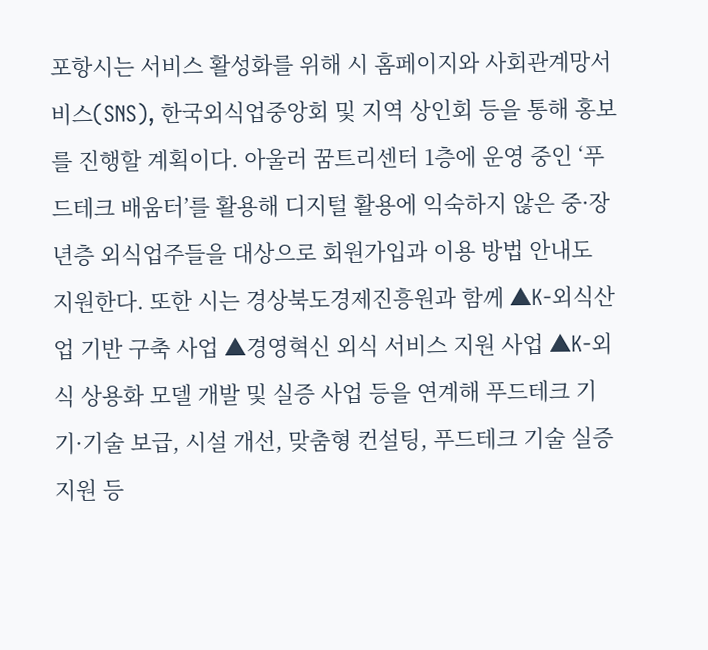포항시는 서비스 활성화를 위해 시 홈페이지와 사회관계망서비스(SNS), 한국외식업중앙회 및 지역 상인회 등을 통해 홍보를 진행할 계획이다. 아울러 꿈트리센터 1층에 운영 중인 ‘푸드테크 배움터’를 활용해 디지털 활용에 익숙하지 않은 중·장년층 외식업주들을 대상으로 회원가입과 이용 방법 안내도 지원한다. 또한 시는 경상북도경제진흥원과 함께 ▲K-외식산업 기반 구축 사업 ▲경영혁신 외식 서비스 지원 사업 ▲K-외식 상용화 모델 개발 및 실증 사업 등을 연계해 푸드테크 기기·기술 보급, 시설 개선, 맞춤형 컨설팅, 푸드테크 기술 실증 지원 등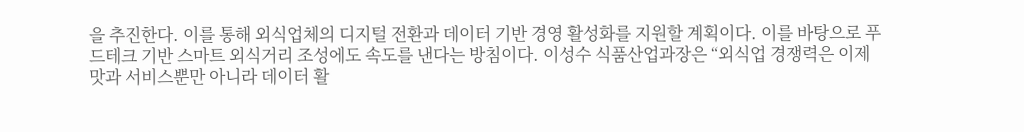을 추진한다. 이를 통해 외식업체의 디지털 전환과 데이터 기반 경영 활성화를 지원할 계획이다. 이를 바탕으로 푸드테크 기반 스마트 외식거리 조성에도 속도를 낸다는 방침이다. 이성수 식품산업과장은 “외식업 경쟁력은 이제 맛과 서비스뿐만 아니라 데이터 활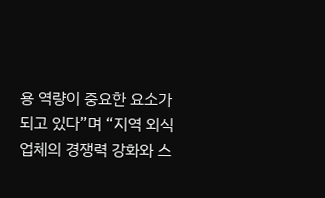용 역량이 중요한 요소가 되고 있다”며 “지역 외식업체의 경쟁력 강화와 스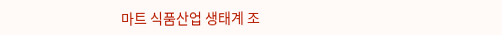마트 식품산업 생태계 조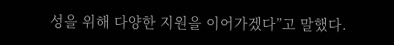성을 위해 다양한 지원을 이어가겠다”고 말했다.